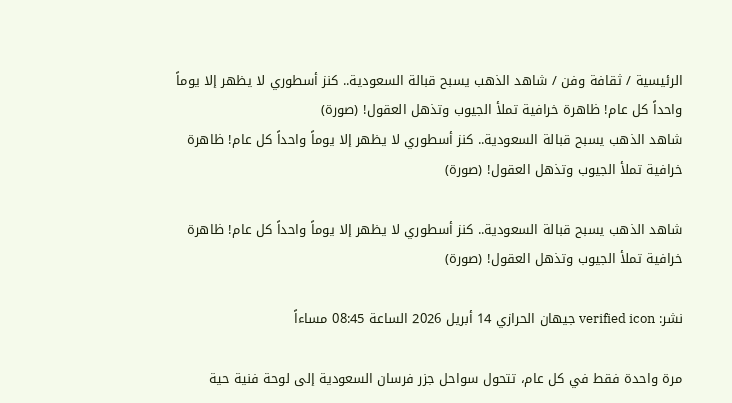الرئيسية / ثقافة وفن / شاهد الذهب يسبح قبالة السعودية.. كنز أسطوري لا يظهر إلا يوماً واحداً كل عام! ظاهرة خرافية تملأ الجيوب وتذهل العقول! (صورة)
شاهد الذهب يسبح قبالة السعودية.. كنز أسطوري لا يظهر إلا يوماً واحداً كل عام! ظاهرة خرافية تملأ الجيوب وتذهل العقول! (صورة)

شاهد الذهب يسبح قبالة السعودية.. كنز أسطوري لا يظهر إلا يوماً واحداً كل عام! ظاهرة خرافية تملأ الجيوب وتذهل العقول! (صورة)

نشر: verified icon جيهان الحرازي 14 أبريل 2026 الساعة 08:45 مساءاً

مرة واحدة فقط في كل عام، تتحول سواحل جزر فرسان السعودية إلى لوحة فنية حية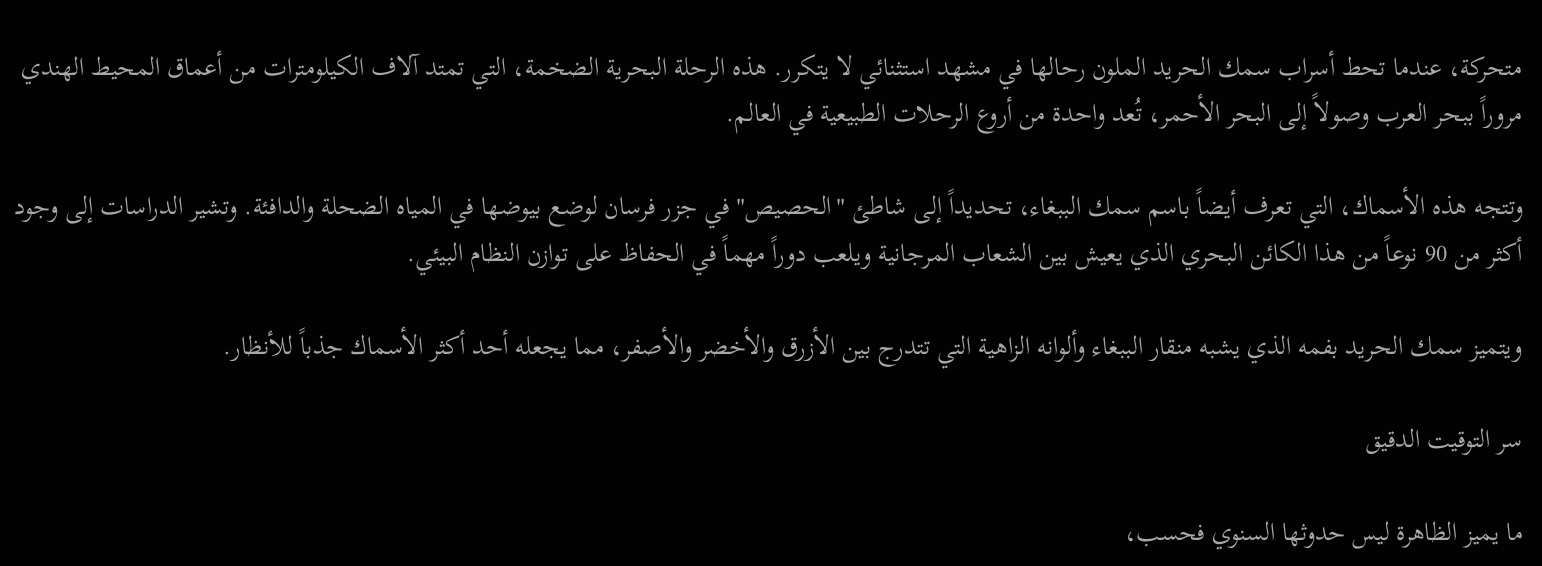متحركة، عندما تحط أسراب سمك الحريد الملون رحالها في مشهد استثنائي لا يتكرر. هذه الرحلة البحرية الضخمة، التي تمتد آلاف الكيلومترات من أعماق المحيط الهندي مروراً ببحر العرب وصولاً إلى البحر الأحمر، تُعد واحدة من أروع الرحلات الطبيعية في العالم.

وتتجه هذه الأسماك، التي تعرف أيضاً باسم سمك الببغاء، تحديداً إلى شاطئ "الحصيص" في جزر فرسان لوضع بيوضها في المياه الضحلة والدافئة. وتشير الدراسات إلى وجود أكثر من 90 نوعاً من هذا الكائن البحري الذي يعيش بين الشعاب المرجانية ويلعب دوراً مهماً في الحفاظ على توازن النظام البيئي.

ويتميز سمك الحريد بفمه الذي يشبه منقار الببغاء وألوانه الزاهية التي تتدرج بين الأزرق والأخضر والأصفر، مما يجعله أحد أكثر الأسماك جذباً للأنظار.

سر التوقيت الدقيق

ما يميز الظاهرة ليس حدوثها السنوي فحسب،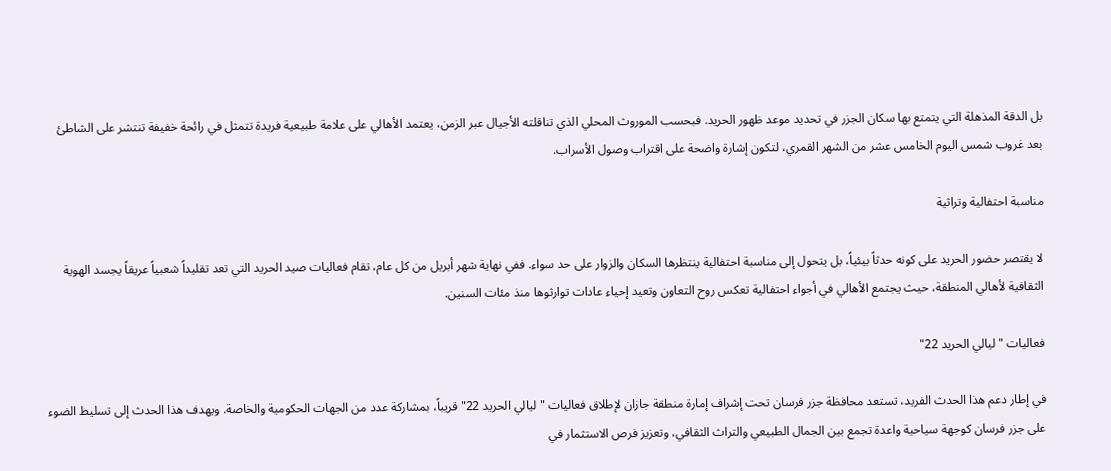بل الدقة المذهلة التي يتمتع بها سكان الجزر في تحديد موعد ظهور الحريد. فبحسب الموروث المحلي الذي تناقلته الأجيال عبر الزمن، يعتمد الأهالي على علامة طبيعية فريدة تتمثل في رائحة خفيفة تنتشر على الشاطئ بعد غروب شمس اليوم الخامس عشر من الشهر القمري، لتكون إشارة واضحة على اقتراب وصول الأسراب.

مناسبة احتفالية وتراثية

لا يقتصر حضور الحريد على كونه حدثاً بيئياً، بل يتحول إلى مناسبة احتفالية ينتظرها السكان والزوار على حد سواء. ففي نهاية شهر أبريل من كل عام، تقام فعاليات صيد الحريد التي تعد تقليداً شعبياً عريقاً يجسد الهوية الثقافية لأهالي المنطقة، حيث يجتمع الأهالي في أجواء احتفالية تعكس روح التعاون وتعيد إحياء عادات توارثوها منذ مئات السنين.

فعاليات "ليالي الحريد 22"

في إطار دعم هذا الحدث الفريد، تستعد محافظة جزر فرسان تحت إشراف إمارة منطقة جازان لإطلاق فعاليات "ليالي الحريد 22" قريباً، بمشاركة عدد من الجهات الحكومية والخاصة. ويهدف هذا الحدث إلى تسليط الضوء على جزر فرسان كوجهة سياحية واعدة تجمع بين الجمال الطبيعي والتراث الثقافي، وتعزيز فرص الاستثمار في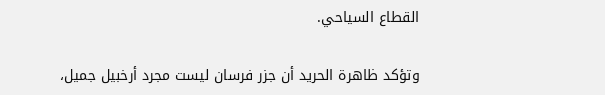القطاع السياحي.

وتؤكد ظاهرة الحريد أن جزر فرسان ليست مجرد أرخبيل جميل،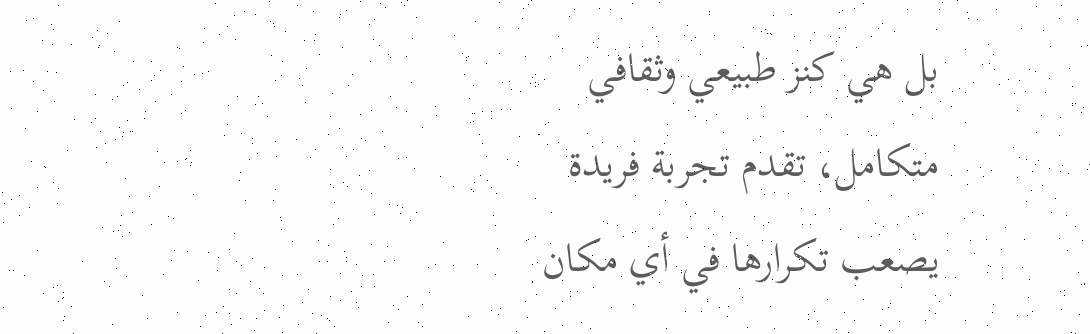بل هي كنز طبيعي وثقافي متكامل، تقدم تجربة فريدة يصعب تكرارها في أي مكان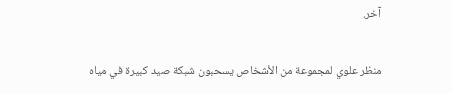آخر.

منظر علوي لمجموعة من الأشخاص يسحبون شبكة صيد كبيرة في مياه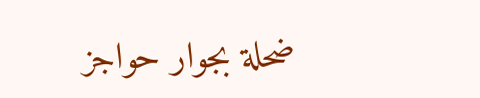ضحلة بجوار حواجز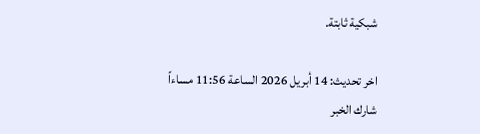شبكية ثابتة.

اخر تحديث: 14 أبريل 2026 الساعة 11:56 مساءاً
شارك الخبر